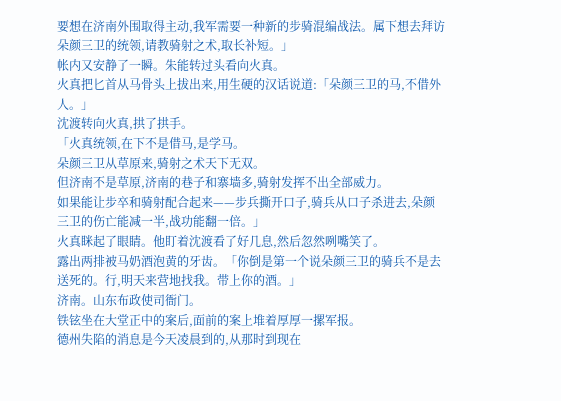要想在济南外围取得主动,我军需要一种新的步骑混编战法。属下想去拜访朵颜三卫的统领,请教骑射之术,取长补短。」
帐内又安静了一瞬。朱能转过头看向火真。
火真把匕首从马骨头上拔出来,用生硬的汉话说道:「朵颜三卫的马,不借外人。」
沈渡转向火真,拱了拱手。
「火真统领,在下不是借马,是学马。
朵颜三卫从草原来,骑射之术天下无双。
但济南不是草原,济南的巷子和寨墙多,骑射发挥不出全部威力。
如果能让步卒和骑射配合起来——步兵撕开口子,骑兵从口子杀进去,朵颜三卫的伤亡能减一半,战功能翻一倍。」
火真眯起了眼睛。他盯着沈渡看了好几息,然后忽然咧嘴笑了。
露出两排被马奶酒泡黄的牙齿。「你倒是第一个说朵颜三卫的骑兵不是去送死的。行,明天来营地找我。带上你的酒。」
济南。山东布政使司衙门。
铁铉坐在大堂正中的案后,面前的案上堆着厚厚一摞军报。
德州失陷的消息是今天凌晨到的,从那时到现在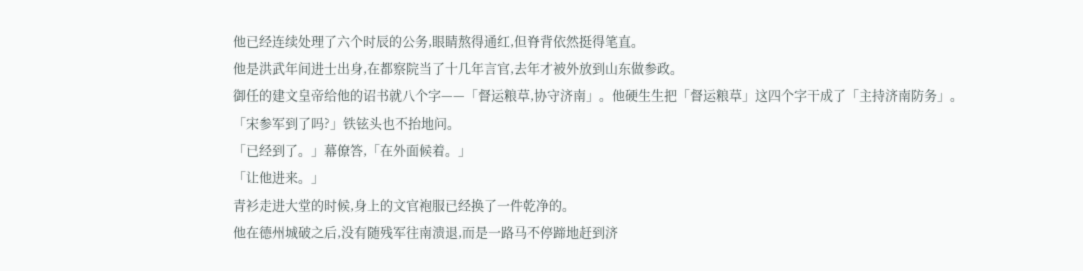他已经连续处理了六个时辰的公务,眼睛熬得通红,但脊背依然挺得笔直。
他是洪武年间进士出身,在都察院当了十几年言官,去年才被外放到山东做参政。
御任的建文皇帝给他的诏书就八个字——「督运粮草,协守济南」。他硬生生把「督运粮草」这四个字干成了「主持济南防务」。
「宋参军到了吗?」铁铉头也不抬地问。
「已经到了。」幕僚答,「在外面候着。」
「让他进来。」
青衫走进大堂的时候,身上的文官袍服已经换了一件乾净的。
他在德州城破之后,没有随残军往南溃退,而是一路马不停蹄地赶到济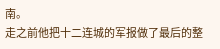南。
走之前他把十二连城的军报做了最后的整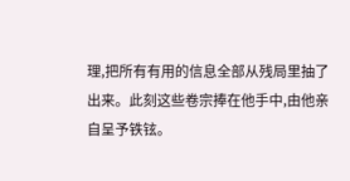理,把所有有用的信息全部从残局里抽了出来。此刻这些卷宗捧在他手中,由他亲自呈予铁铉。